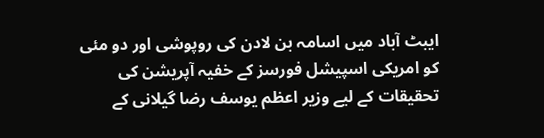ایبٹ آباد میں اسامہ بن لادن کی روپوشی اور دو مئی کو امریکی اسپیشل فورسز کے خفیہ آپریشن کی تحقیقات کے لیے وزیر اعظم یوسف رضا گیلانی کے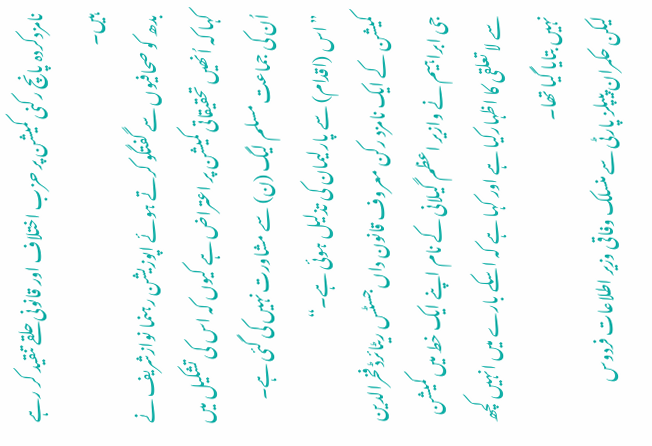نامزدکردہ پانچ رکنی کمیشن پر حزب اختلاف اور قانونی حلقے تنقید کر رہے ہیں۔
بدھ کو صحافیوں سے گفتگو کرتے ہوئے اپوزیشن رہنما نوازشریف نے کہا کہ اُنھیں تحقیقاتی کمیشن پر اعتراض ہے کیوں کہ اس کی تشکیل میں اُن کی جماعت مسلم لیگ (ن) سے مشاورت نہیں کی گئی ہے۔ ”اس (اقدام) سے پارلیمان کی تذلیل ہوئی ہے۔“
کمیشن کے ایک نامزد رکن معروف قانون داں جسٹس ریٹائرڈ فخرالدین جی ابراہیم نے وازیر اعظم گیلانی کے نام اپنے ایک خط میں کمیشن سے لا تعلقی کا اظہارکیا ہے اور کہا ہے کہ اسکے بارے میں انہیں کچھ نہیں بتایا گیا تھا۔
لیکن حکمران پیپلز پارٹی سے منسلک وفاقی وزیر اطلاعات فردوس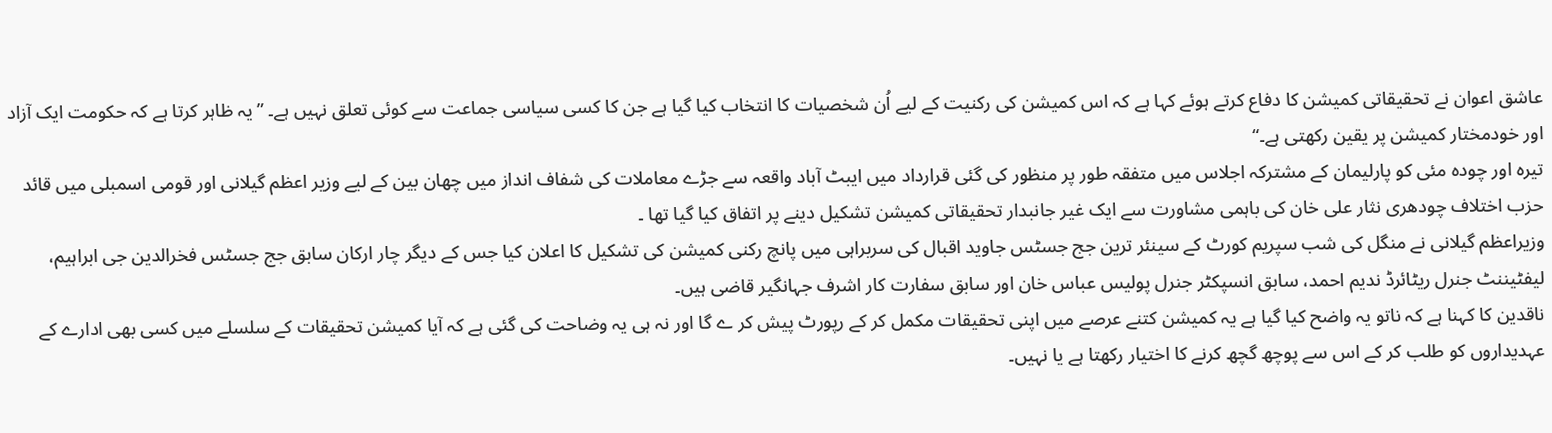عاشق اعوان نے تحقیقاتی کمیشن کا دفاع کرتے ہوئے کہا ہے کہ اس کمیشن کی رکنیت کے لیے اُن شخصیات کا انتخاب کیا گیا ہے جن کا کسی سیاسی جماعت سے کوئی تعلق نہیں ہے۔ ”یہ ظاہر کرتا ہے کہ حکومت ایک آزاد اور خودمختار کمیشن پر یقین رکھتی ہے۔“
تیرہ اور چودہ مئی کو پارلیمان کے مشترکہ اجلاس میں متفقہ طور پر منظور کی گئی قرارداد میں ایبٹ آباد واقعہ سے جڑے معاملات کی شفاف انداز میں چھان بین کے لیے وزیر اعظم گیلانی اور قومی اسمبلی میں قائد حزب اختلاف چودھری نثار علی خان کی باہمی مشاورت سے ایک غیر جانبدار تحقیقاتی کمیشن تشکیل دینے پر اتفاق کیا گیا تھا ۔
وزیراعظم گیلانی نے منگل کی شب سپریم کورٹ کے سینئر ترین جج جسٹس جاوید اقبال کی سربراہی میں پانچ رکنی کمیشن کی تشکیل کا اعلان کیا جس کے دیگر چار ارکان سابق جج جسٹس فخرالدین جی ابراہیم، لیفٹیننٹ جنرل ریٹائرڈ ندیم احمد، سابق انسپکٹر جنرل پولیس عباس خان اور سابق سفارت کار اشرف جہانگیر قاضی ہیں۔
ناقدین کا کہنا ہے کہ ناتو یہ واضح کیا گیا ہے یہ کمیشن کتنے عرصے میں اپنی تحقیقات مکمل کر کے رپورٹ پیش کر ے گا اور نہ ہی یہ وضاحت کی گئی ہے کہ آیا کمیشن تحقیقات کے سلسلے میں کسی بھی ادارے کے عہدیداروں کو طلب کر کے اس سے پوچھ گچھ کرنے کا اختیار رکھتا ہے یا نہیں۔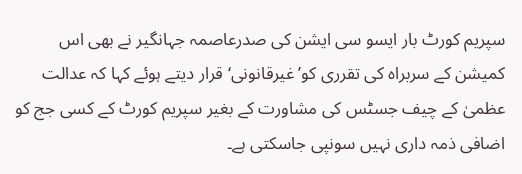سپریم کورٹ بار ایسو سی ایشن کی صدرعاصمہ جہانگیر نے بھی اس کمیشن کے سربراہ کی تقرری کو’غیرقانونی‘قرار دیتے ہوئے کہا کہ عدالت عظمیٰ کے چیف جسٹس کی مشاورت کے بغیر سپریم کورٹ کے کسی جج کو اضافی ذمہ داری نہیں سونپی جاسکتی ہے۔